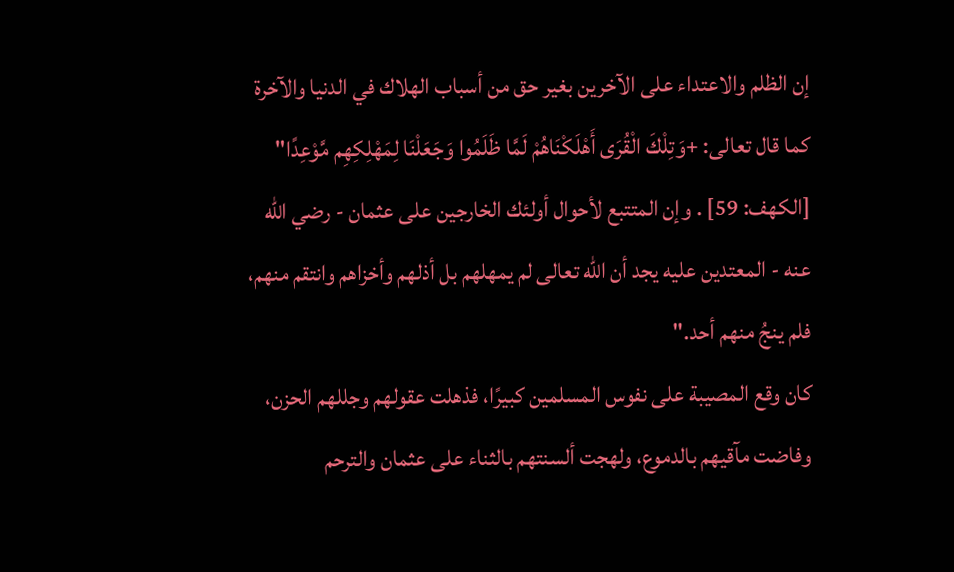إن الظلم والاعتداء على الآخرين بغير حق من أسباب الهلاك في الدنيا والآخرة كما قال تعالى: +وَتِلْكَ الْقُرَى أَهْلَكْنَاهُمْ لَمَّا ظَلَمُوا وَجَعَلْنَا لِمَهْلِكِهِم مَّوْعِدًا" [الكهف: 59] . وإن المتتبع لأحوال أولئك الخارجين على عثمان - رضي الله عنه - المعتدين عليه يجد أن الله تعالى لم يمهلهم بل أذلهم وأخزاهم وانتقم منهم، فلم ينجُ منهم أحد."
كان وقع المصيبة على نفوس المسلمين كبيرًا، فذهلت عقولهم وجللهم الحزن، وفاضت مآقيهم بالدموع، ولهجت ألسنتهم بالثناء على عثمان والترحم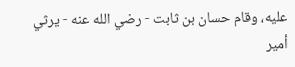عليه، وقام حسان بن ثابت - رضي الله عنه - يرثي أمير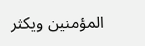المؤمنين ويكثر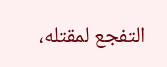التفجع لمقتله،